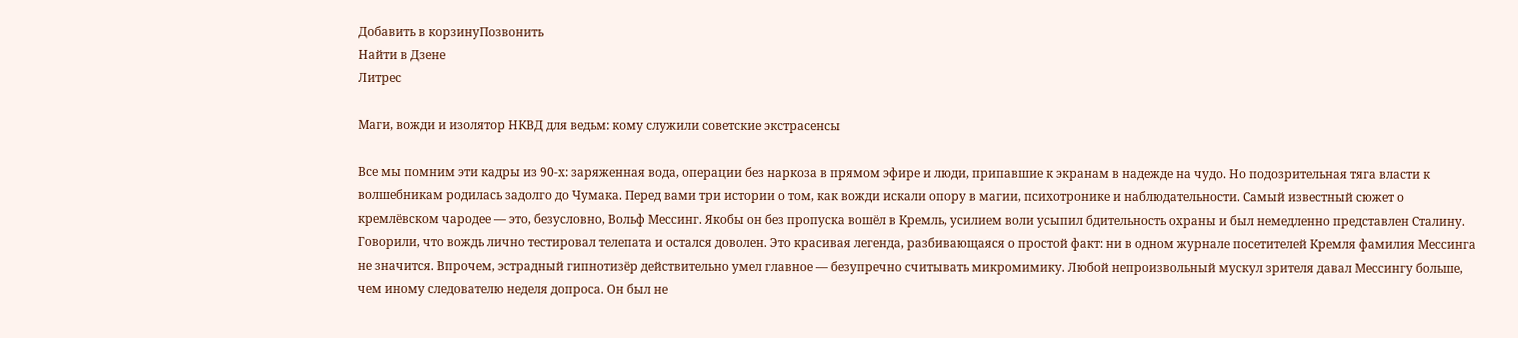Добавить в корзинуПозвонить
Найти в Дзене
Литрес

Маги, вожди и изолятор НКВД для ведьм: кому служили советские экстрасенсы

Все мы помним эти кадры из 90-х: заряженная вода, операции без наркоза в прямом эфире и люди, припавшие к экранам в надежде на чудо. Но подозрительная тяга власти к волшебникам родилась задолго до Чумака. Перед вами три истории о том, как вожди искали опору в магии, психотронике и наблюдательности. Самый известный сюжет о кремлёвском чародее — это, безусловно, Вольф Мессинг. Якобы он без пропуска вошёл в Кремль, усилием воли усыпил бдительность охраны и был немедленно представлен Сталину. Говорили, что вождь лично тестировал телепата и остался доволен. Это красивая легенда, разбивающаяся о простой факт: ни в одном журнале посетителей Кремля фамилия Мессинга не значится. Впрочем, эстрадный гипнотизёр действительно умел главное — безупречно считывать микромимику. Любой непроизвольный мускул зрителя давал Мессингу больше, чем иному следователю неделя допроса. Он был не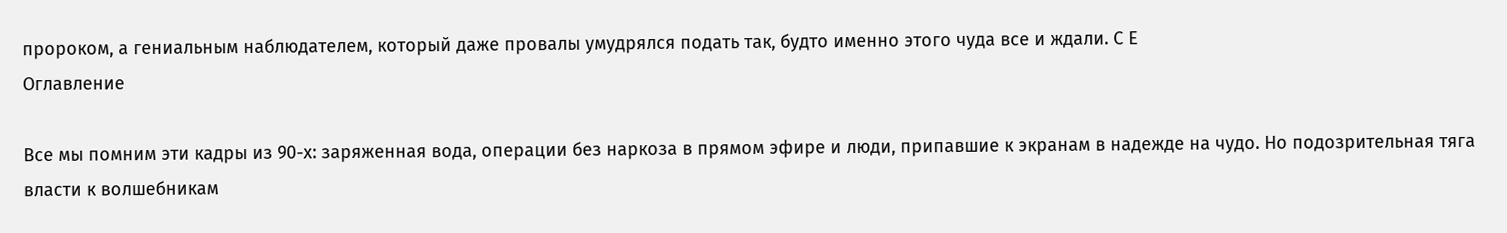пророком, а гениальным наблюдателем, который даже провалы умудрялся подать так, будто именно этого чуда все и ждали. С Е
Оглавление

Все мы помним эти кадры из 90-х: заряженная вода, операции без наркоза в прямом эфире и люди, припавшие к экранам в надежде на чудо. Но подозрительная тяга власти к волшебникам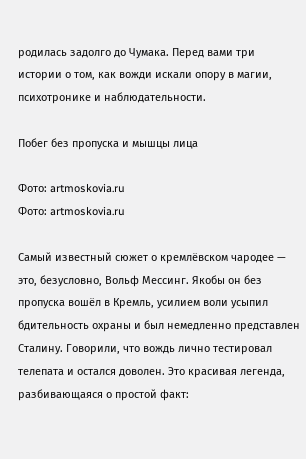родилась задолго до Чумака. Перед вами три истории о том, как вожди искали опору в магии, психотронике и наблюдательности.

Побег без пропуска и мышцы лица

Фото: artmoskovia.ru
Фото: artmoskovia.ru

Самый известный сюжет о кремлёвском чародее — это, безусловно, Вольф Мессинг. Якобы он без пропуска вошёл в Кремль, усилием воли усыпил бдительность охраны и был немедленно представлен Сталину. Говорили, что вождь лично тестировал телепата и остался доволен. Это красивая легенда, разбивающаяся о простой факт: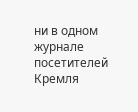ни в одном журнале посетителей Кремля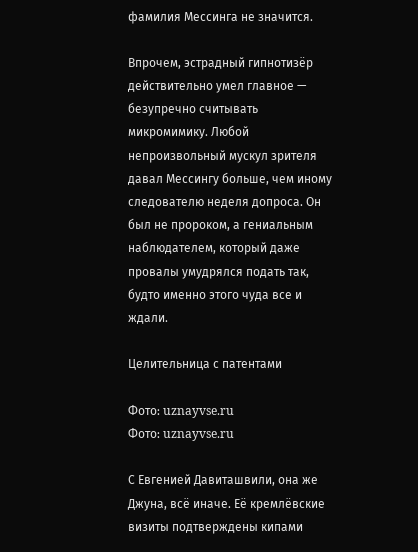фамилия Мессинга не значится.

Впрочем, эстрадный гипнотизёр действительно умел главное — безупречно считывать микромимику. Любой непроизвольный мускул зрителя давал Мессингу больше, чем иному следователю неделя допроса. Он был не пророком, а гениальным наблюдателем, который даже провалы умудрялся подать так, будто именно этого чуда все и ждали.

Целительница с патентами

Фото: uznayvse.ru
Фото: uznayvse.ru

С Евгенией Давиташвили, она же Джуна, всё иначе. Её кремлёвские визиты подтверждены кипами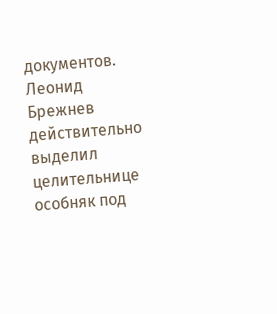документов. Леонид Брежнев действительно выделил целительнице особняк под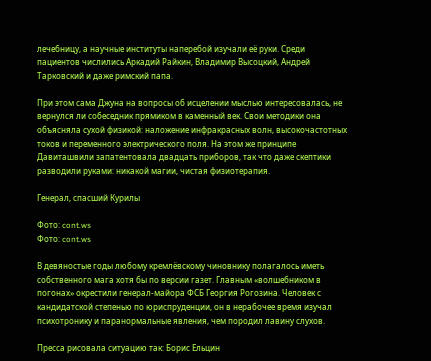лечебницу, а научные институты наперебой изучали её руки. Среди пациентов числились Аркадий Райкин, Владимир Высоцкий, Андрей Тарковский и даже римский папа.

При этом сама Джуна на вопросы об исцелении мыслью интересовалась, не вернулся ли собеседник прямиком в каменный век. Свои методики она объясняла сухой физикой: наложение инфракрасных волн, высокочастотных токов и переменного электрического поля. На этом же принципе Давиташвили запатентовала двадцать приборов, так что даже скептики разводили руками: никакой магии, чистая физиотерапия.

Генерал, спасший Курилы

Фото: cont.ws
Фото: cont.ws

В девяностые годы любому кремлёвскому чиновнику полагалось иметь собственного мага хотя бы по версии газет. Главным «волшебником в погонах» окрестили генерал-майора ФСБ Георгия Рогозина. Человек с кандидатской степенью по юриспруденции, он в нерабочее время изучал психотронику и паранормальные явления, чем породил лавину слухов.

Пресса рисовала ситуацию так: Борис Ельцин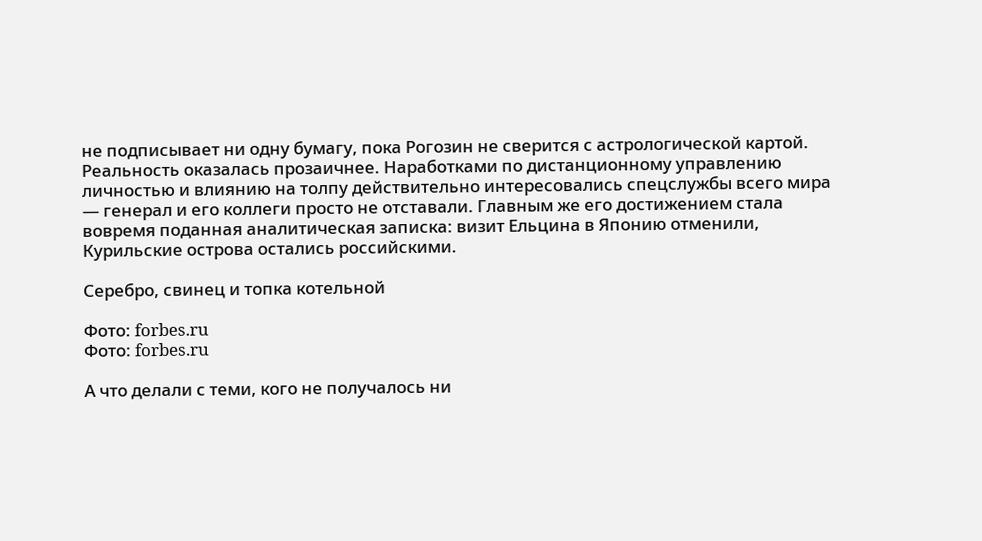не подписывает ни одну бумагу, пока Рогозин не сверится с астрологической картой. Реальность оказалась прозаичнее. Наработками по дистанционному управлению личностью и влиянию на толпу действительно интересовались спецслужбы всего мира — генерал и его коллеги просто не отставали. Главным же его достижением стала вовремя поданная аналитическая записка: визит Ельцина в Японию отменили, Курильские острова остались российскими.

Серебро, свинец и топка котельной

Фото: forbes.ru
Фото: forbes.ru

А что делали с теми, кого не получалось ни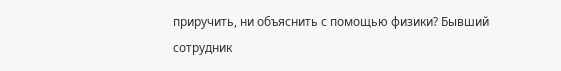приручить, ни объяснить с помощью физики? Бывший сотрудник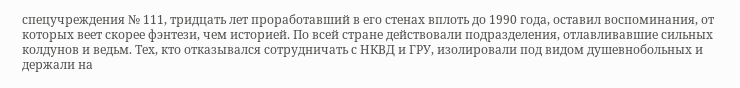спецучреждения № 111, тридцать лет проработавший в его стенах вплоть до 1990 года, оставил воспоминания, от которых веет скорее фэнтези, чем историей. По всей стране действовали подразделения, отлавливавшие сильных колдунов и ведьм. Тех, кто отказывался сотрудничать с НКВД и ГРУ, изолировали под видом душевнобольных и держали на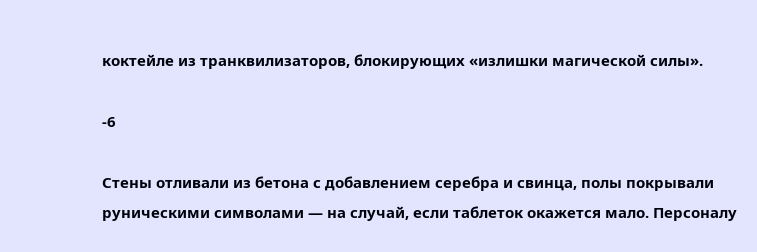коктейле из транквилизаторов, блокирующих «излишки магической силы».

-6

Стены отливали из бетона с добавлением серебра и свинца, полы покрывали руническими символами — на случай, если таблеток окажется мало. Персоналу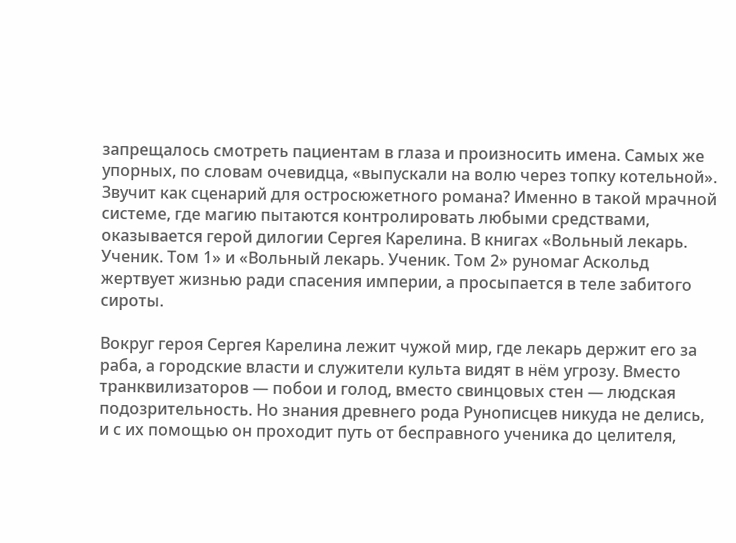запрещалось смотреть пациентам в глаза и произносить имена. Самых же упорных, по словам очевидца, «выпускали на волю через топку котельной». Звучит как сценарий для остросюжетного романа? Именно в такой мрачной системе, где магию пытаются контролировать любыми средствами, оказывается герой дилогии Сергея Карелина. В книгах «Вольный лекарь. Ученик. Том 1» и «Вольный лекарь. Ученик. Том 2» руномаг Аскольд жертвует жизнью ради спасения империи, а просыпается в теле забитого сироты.

Вокруг героя Сергея Карелина лежит чужой мир, где лекарь держит его за раба, а городские власти и служители культа видят в нём угрозу. Вместо транквилизаторов — побои и голод, вместо свинцовых стен — людская подозрительность. Но знания древнего рода Рунописцев никуда не делись, и с их помощью он проходит путь от бесправного ученика до целителя,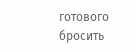готового бросить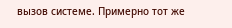вызов системе. Примерно тот же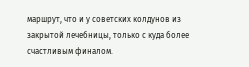маршрут, что и у советских колдунов из закрытой лечебницы, только с куда более счастливым финалом.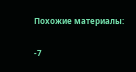Похожие материалы:

-7